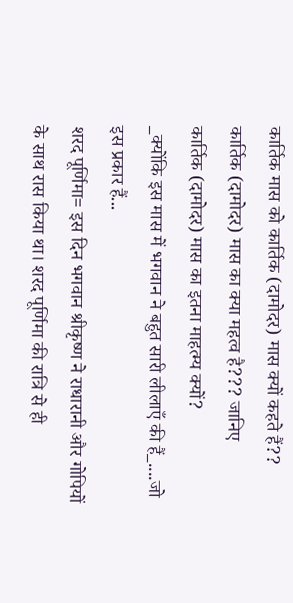कार्तिक मास को कार्तिक (दामोदर) मास क्यों कहते हैं??
कार्तिक (दामोदर) मास का क्या महत्व है??? जानिए
कार्तिक (दामोदर) मास का इतना माहत्म्य क्यों?
_क्योंकि इस मास में भगवान ने बहुत सारी लीलाएँ की हैं_....जो इस प्रकार हैं...
शरद पूर्णिमा= इस दिन भगवान श्रीकृष्ण ने राधारानी और गोपियों के साथ रास किया था। शरद पूर्णिमा की रात्रि से ही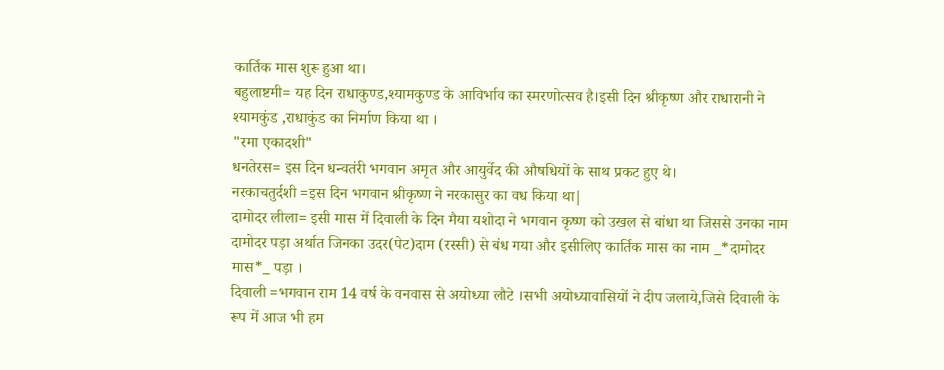कार्तिक मास शुरू हुआ था।
बहुलाष्टमी= यह दिन राधाकुण्ड,श्यामकुण्ड के आविर्भाव का स्मरणोत्सव है।इसी दिन श्रीकृष्ण और राधारानी ने श्यामकुंड ,राधाकुंड का निर्माण किया था ।
"रमा एकादशी"
धनतेरस= इस दिन धन्वतंरी भगवान अमृत और आयुर्वेद की औषधियों के साथ प्रकट हुए थे।
नरकाचतुर्दशी =इस दिन भगवान श्रीकृष्ण ने नरकासुर का वध किया था|
दामोदर लीला= इसी मास में दिवाली के दिन मैया यशोदा ने भगवान कृष्ण को उखल से बांधा था जिससे उनका नाम दामोदर पड़ा अर्थात जिनका उदर(पेट)दाम (रस्सी) से बंध गया और इसीलिए कार्तिक मास का नाम _*दामोदर मास*_ पड़ा ।
दिवाली =भगवान राम 14 वर्ष के वनवास से अयोध्या लौटे ।सभी अयोध्यावासियों ने दीप जलाये,जिसे दिवाली के रूप में आज भी हम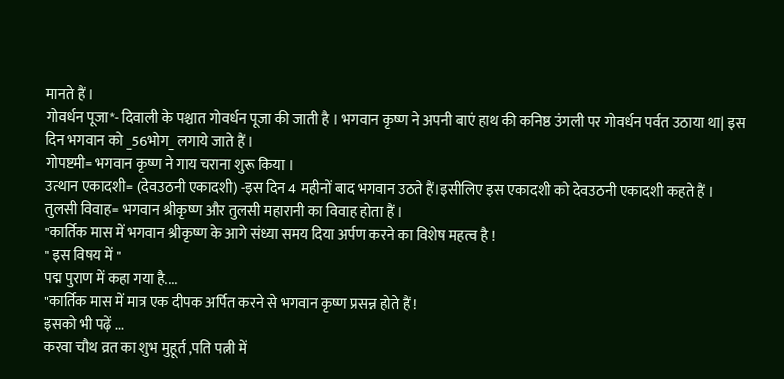मानते हैं ।
गोवर्धन पूजा*- दिवाली के पश्चात गोवर्धन पूजा की जाती है । भगवान कृष्ण ने अपनी बाएं हाथ की कनिष्ठ उंगली पर गोवर्धन पर्वत उठाया था| इस दिन भगवान को _56भोग_ लगाये जाते हैं ।
गोपष्टमी= भगवान कृष्ण ने गाय चराना शुरू किया ।
उत्थान एकादशी= (देवउठनी एकादशी) -इस दिन 4 महीनों बाद भगवान उठते हैं।इसीलिए इस एकादशी को देवउठनी एकादशी कहते हैं ।
तुलसी विवाह= भगवान श्रीकृष्ण और तुलसी महारानी का विवाह होता हैं ।
"कार्तिक मास में भगवान श्रीकृष्ण के आगे संध्या समय दिया अर्पण करने का विशेष महत्व है !
" इस विषय में "
पद्म पुराण में कहा गया है....
"कार्तिक मास में मात्र एक दीपक अर्पित करने से भगवान कृष्ण प्रसन्न होते हैं !
इसको भी पढ़ें ...
करवा चौथ व्रत का शुभ मुहूर्त ,पति पत्नी में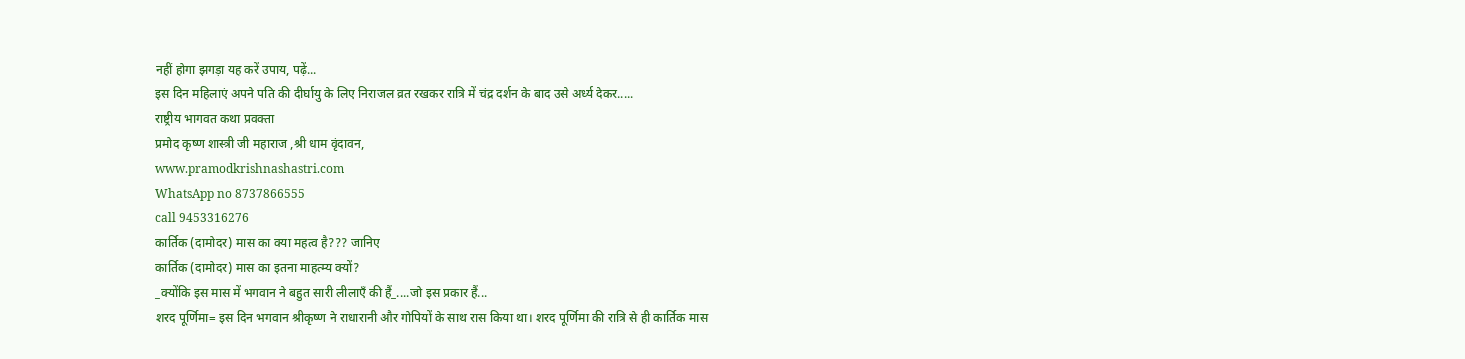नहीं होगा झगड़ा यह करें उपाय, पढ़ें...
इस दिन महिलाएं अपने पति की दीर्घायु के लिए निराजल व्रत रखकर रात्रि में चंद्र दर्शन के बाद उसे अर्ध्य देकर.....
राष्ट्रीय भागवत कथा प्रवक्ता
प्रमोद कृष्ण शास्त्री जी महाराज ,श्री धाम वृंदावन,
www.pramodkrishnashastri.com
WhatsApp no 8737866555
call 9453316276
कार्तिक (दामोदर) मास का क्या महत्व है??? जानिए
कार्तिक (दामोदर) मास का इतना माहत्म्य क्यों?
_क्योंकि इस मास में भगवान ने बहुत सारी लीलाएँ की हैं_....जो इस प्रकार हैं...
शरद पूर्णिमा= इस दिन भगवान श्रीकृष्ण ने राधारानी और गोपियों के साथ रास किया था। शरद पूर्णिमा की रात्रि से ही कार्तिक मास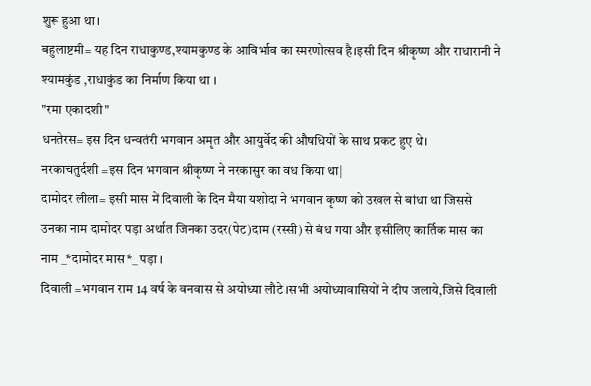शुरू हुआ था।
बहुलाष्टमी= यह दिन राधाकुण्ड,श्यामकुण्ड के आविर्भाव का स्मरणोत्सव है।इसी दिन श्रीकृष्ण और राधारानी ने श्यामकुंड ,राधाकुंड का निर्माण किया था ।
"रमा एकादशी"
धनतेरस= इस दिन धन्वतंरी भगवान अमृत और आयुर्वेद की औषधियों के साथ प्रकट हुए थे।
नरकाचतुर्दशी =इस दिन भगवान श्रीकृष्ण ने नरकासुर का वध किया था|
दामोदर लीला= इसी मास में दिवाली के दिन मैया यशोदा ने भगवान कृष्ण को उखल से बांधा था जिससे उनका नाम दामोदर पड़ा अर्थात जिनका उदर(पेट)दाम (रस्सी) से बंध गया और इसीलिए कार्तिक मास का नाम _*दामोदर मास*_ पड़ा ।
दिवाली =भगवान राम 14 वर्ष के वनवास से अयोध्या लौटे ।सभी अयोध्यावासियों ने दीप जलाये,जिसे दिवाली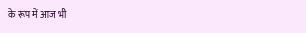के रूप में आज भी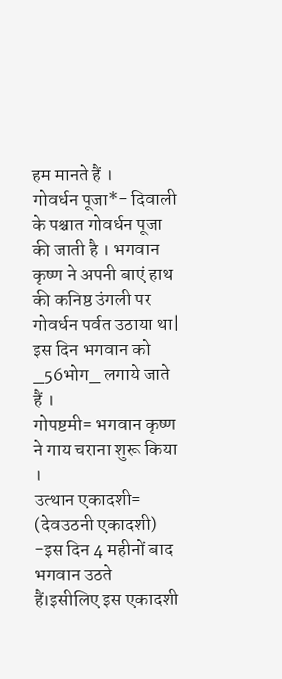हम मानते हैं ।
गोवर्धन पूजा*- दिवाली के पश्चात गोवर्धन पूजा की जाती है । भगवान कृष्ण ने अपनी बाएं हाथ की कनिष्ठ उंगली पर गोवर्धन पर्वत उठाया था| इस दिन भगवान को _56भोग_ लगाये जाते हैं ।
गोपष्टमी= भगवान कृष्ण ने गाय चराना शुरू किया ।
उत्थान एकादशी= (देवउठनी एकादशी) -इस दिन 4 महीनों बाद भगवान उठते हैं।इसीलिए इस एकादशी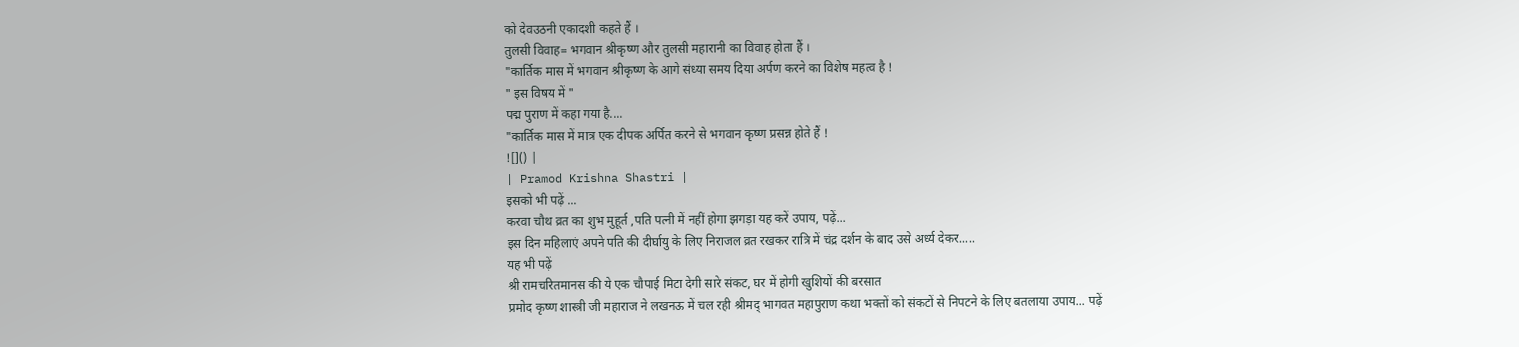को देवउठनी एकादशी कहते हैं ।
तुलसी विवाह= भगवान श्रीकृष्ण और तुलसी महारानी का विवाह होता हैं ।
"कार्तिक मास में भगवान श्रीकृष्ण के आगे संध्या समय दिया अर्पण करने का विशेष महत्व है !
" इस विषय में "
पद्म पुराण में कहा गया है....
"कार्तिक मास में मात्र एक दीपक अर्पित करने से भगवान कृष्ण प्रसन्न होते हैं !
![]() |
| Pramod Krishna Shastri |
इसको भी पढ़ें ...
करवा चौथ व्रत का शुभ मुहूर्त ,पति पत्नी में नहीं होगा झगड़ा यह करें उपाय, पढ़ें...
इस दिन महिलाएं अपने पति की दीर्घायु के लिए निराजल व्रत रखकर रात्रि में चंद्र दर्शन के बाद उसे अर्ध्य देकर.....
यह भी पढ़ें
श्री रामचरितमानस की ये एक चौपाई मिटा देगी सारे संकट, घर में होगी खुशियों की बरसात
प्रमोद कृष्ण शास्त्री जी महाराज ने लखनऊ में चल रही श्रीमद् भागवत महापुराण कथा भक्तों को संकटों से निपटने के लिए बतलाया उपाय... पढ़ें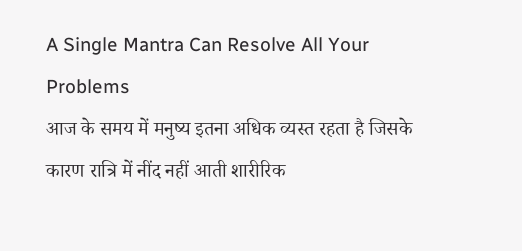A Single Mantra Can Resolve All Your Problems
आज के समय में मनुष्य इतना अधिक व्यस्त रहता है जिसके कारण रात्रि में नींद नहीं आती शारीरिक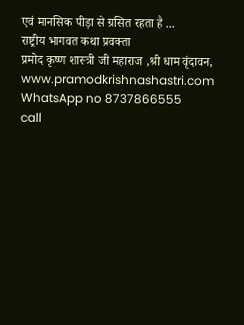एवं मानसिक पीड़ा से ग्रसित रहता है ...
राष्ट्रीय भागवत कथा प्रवक्ता
प्रमोद कृष्ण शास्त्री जी महाराज ,श्री धाम वृंदावन,
www.pramodkrishnashastri.com
WhatsApp no 8737866555
call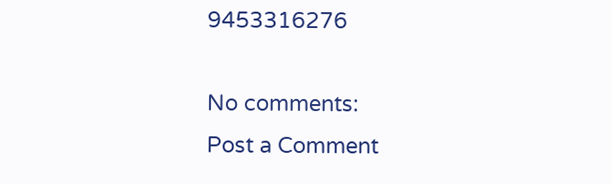9453316276

No comments:
Post a Comment